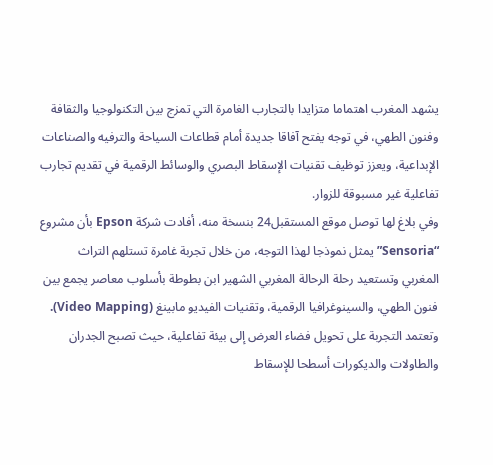يشهد المغرب اهتماما متزايدا بالتجارب الغامرة التي تمزج بين التكنولوجيا والثقافة وفنون الطهي، في توجه يفتح آفاقا جديدة أمام قطاعات السياحة والترفيه والصناعات الإبداعية، ويعزز توظيف تقنيات الإسقاط البصري والوسائط الرقمية في تقديم تجارب تفاعلية غير مسبوقة للزوار.
وفي بلاغ لها توصل موقع المستقبل24 بنسخة منه، أفادت شركة Epson بأن مشروع “Sensoria” يمثل نموذجا لهذا التوجه، من خلال تجربة غامرة تستلهم التراث المغربي وتستعيد رحلة الرحالة المغربي الشهير ابن بطوطة بأسلوب معاصر يجمع بين فنون الطهي، والسينوغرافيا الرقمية، وتقنيات الفيديو مابينغ (Video Mapping). وتعتمد التجربة على تحويل فضاء العرض إلى بيئة تفاعلية، حيث تصبح الجدران والطاولات والديكورات أسطحا للإسقاط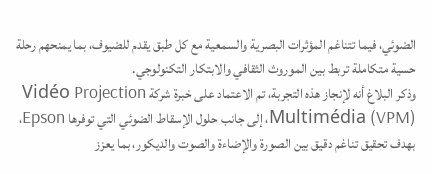الضوئي، فيما تتناغم المؤثرات البصرية والسمعية مع كل طبق يقدم للضيوف، بما يمنحهم رحلة حسية متكاملة تربط بين الموروث الثقافي والابتكار التكنولوجي.
وذكر البلاغ أنه لإنجاز هذه التجربة، تم الاعتماد على خبرة شركة Vidéo Projection Multimédia (VPM)، إلى جانب حلول الإسقاط الضوئي التي توفرها Epson، بهدف تحقيق تناغم دقيق بين الصورة والإضاءة والصوت والديكور، بما يعزز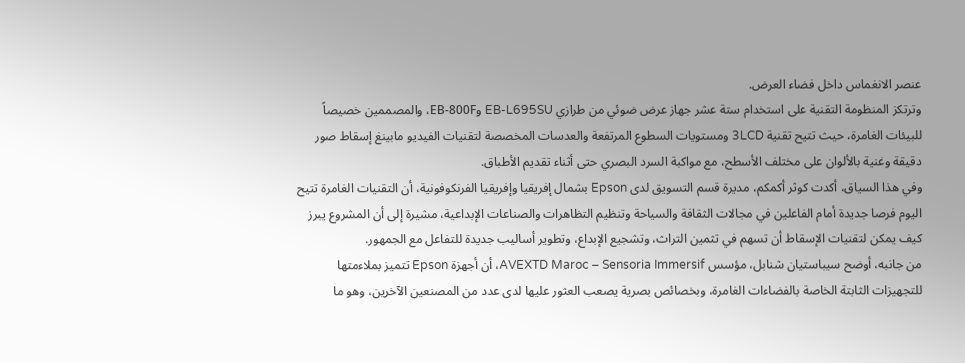عنصر الانغماس داخل فضاء العرض.
وترتكز المنظومة التقنية على استخدام ستة عشر جهاز عرض ضوئي من طرازي EB-L695SU وEB-800F، والمصممين خصيصاً للبيئات الغامرة، حيث تتيح تقنية 3LCD ومستويات السطوع المرتفعة والعدسات المخصصة لتقنيات الفيديو مابينغ إسقاط صور دقيقة وغنية بالألوان على مختلف الأسطح، مع مواكبة السرد البصري حتى أثناء تقديم الأطباق.
وفي هذا السياق، أكدت كوثر أكمكم، مديرة قسم التسويق لدى Epson بشمال إفريقيا وإفريقيا الفرنكوفونية، أن التقنيات الغامرة تتيح اليوم فرصا جديدة أمام الفاعلين في مجالات الثقافة والسياحة وتنظيم التظاهرات والصناعات الإبداعية، مشيرة إلى أن المشروع يبرز كيف يمكن لتقنيات الإسقاط أن تسهم في تثمين التراث، وتشجيع الإبداع، وتطوير أساليب جديدة للتفاعل مع الجمهور.
من جانبه، أوضح سيباستيان شنابل، مؤسس AVEXTD Maroc – Sensoria Immersif، أن أجهزة Epson تتميز بملاءمتها للتجهيزات الثابتة الخاصة بالفضاءات الغامرة، وبخصائص بصرية يصعب العثور عليها لدى عدد من المصنعين الآخرين، وهو ما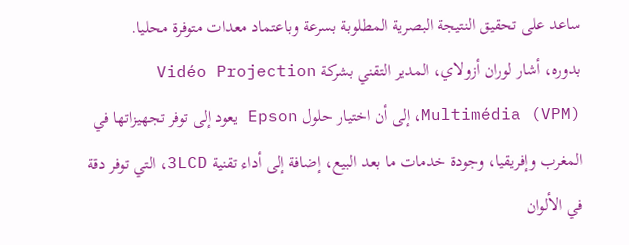ساعد على تحقيق النتيجة البصرية المطلوبة بسرعة وباعتماد معدات متوفرة محليا.
بدوره، أشار لوران أزولاي، المدير التقني بشركة Vidéo Projection Multimédia (VPM)، إلى أن اختيار حلول Epson يعود إلى توفر تجهيزاتها في المغرب وإفريقيا، وجودة خدمات ما بعد البيع، إضافة إلى أداء تقنية 3LCD، التي توفر دقة في الألوان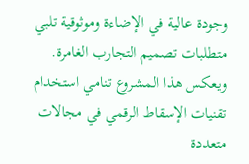وجودة عالية في الإضاءة وموثوقية تلبي متطلبات تصميم التجارب الغامرة.
ويعكس هذا المشروع تنامي استخدام تقنيات الإسقاط الرقمي في مجالات متعددة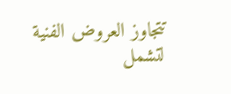تتجاوز العروض الفنية لتشمل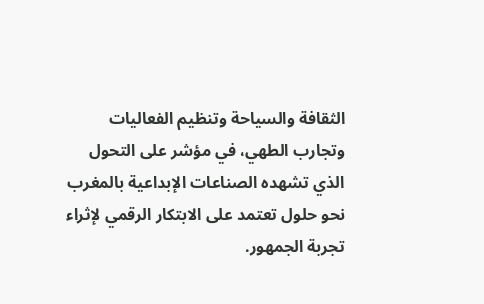الثقافة والسياحة وتنظيم الفعاليات وتجارب الطهي، في مؤشر على التحول الذي تشهده الصناعات الإبداعية بالمغرب نحو حلول تعتمد على الابتكار الرقمي لإثراء تجربة الجمهور.